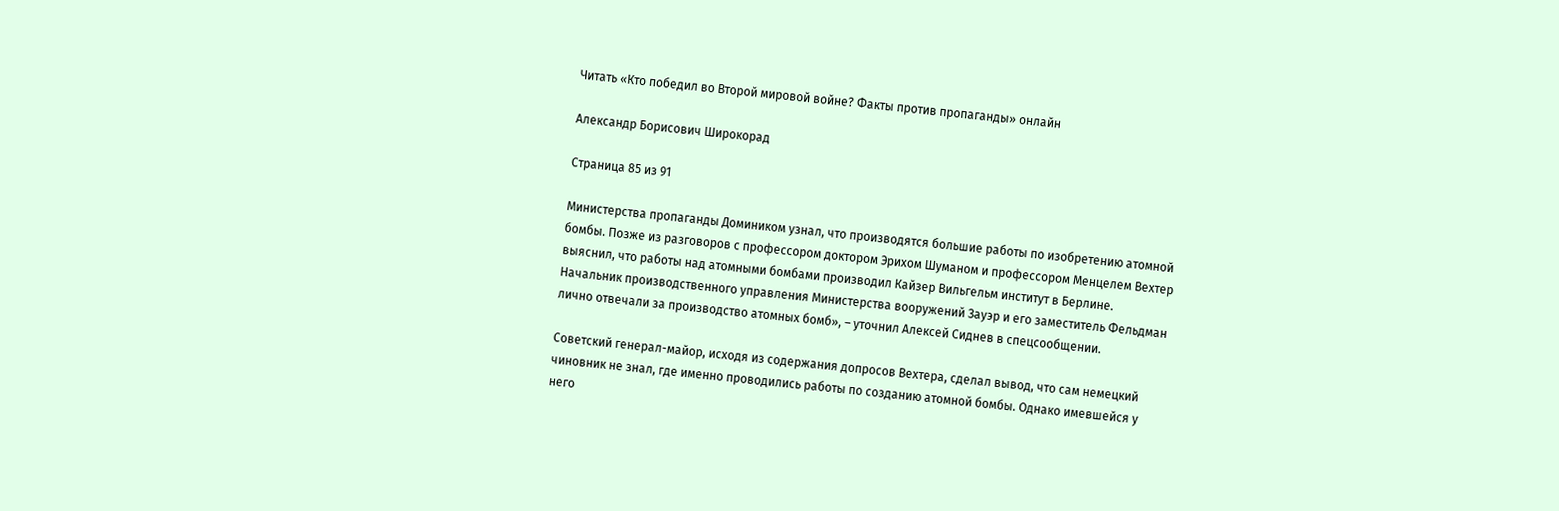Читать «Кто победил во Второй мировой войне? Факты против пропаганды» онлайн

Александр Борисович Широкорад

Страница 85 из 91

Министерства пропаганды Домиником узнал, что производятся большие работы по изобретению атомной бомбы. Позже из разговоров с профессором доктором Эрихом Шуманом и профессором Менцелем Вехтер выяснил, что работы над атомными бомбами производил Кайзер Вильгельм институт в Берлине. Начальник производственного управления Министерства вооружений Зауэр и его заместитель Фельдман лично отвечали за производство атомных бомб», – уточнил Алексей Сиднев в спецсообщении.

Советский генерал-майор, исходя из содержания допросов Вехтера, сделал вывод, что сам немецкий чиновник не знал, где именно проводились работы по созданию атомной бомбы. Однако имевшейся у него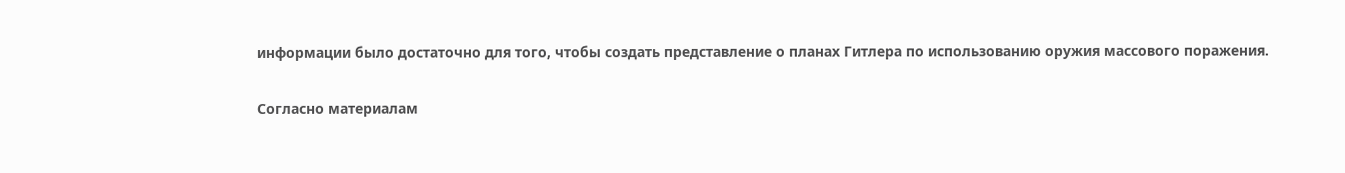информации было достаточно для того, чтобы создать представление о планах Гитлера по использованию оружия массового поражения.

Согласно материалам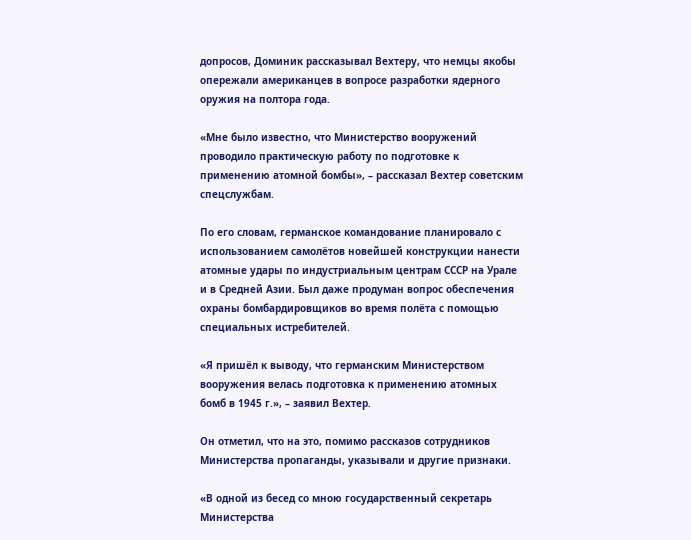допросов, Доминик рассказывал Вехтеру, что немцы якобы опережали американцев в вопросе разработки ядерного оружия на полтора года.

«Мне было известно, что Министерство вооружений проводило практическую работу по подготовке к применению атомной бомбы», – рассказал Вехтер советским спецслужбам.

По его словам, германское командование планировало с использованием самолётов новейшей конструкции нанести атомные удары по индустриальным центрам СССР на Урале и в Средней Азии. Был даже продуман вопрос обеспечения охраны бомбардировщиков во время полёта с помощью специальных истребителей.

«Я пришёл к выводу, что германским Министерством вооружения велась подготовка к применению атомных бомб в 1945 г.», – заявил Вехтер.

Он отметил, что на это, помимо рассказов сотрудников Министерства пропаганды, указывали и другие признаки.

«В одной из бесед со мною государственный секретарь Министерства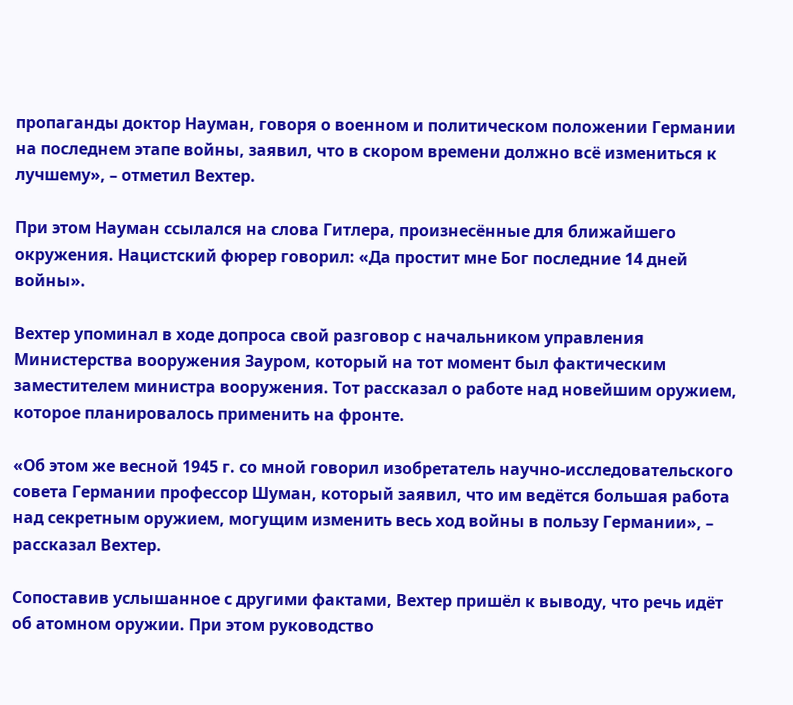пропаганды доктор Науман, говоря о военном и политическом положении Германии на последнем этапе войны, заявил, что в скором времени должно всё измениться к лучшему», – отметил Вехтер.

При этом Науман ссылался на слова Гитлера, произнесённые для ближайшего окружения. Нацистский фюрер говорил: «Да простит мне Бог последние 14 дней войны».

Вехтер упоминал в ходе допроса свой разговор с начальником управления Министерства вооружения Зауром, который на тот момент был фактическим заместителем министра вооружения. Тот рассказал о работе над новейшим оружием, которое планировалось применить на фронте.

«Об этом же весной 1945 г. со мной говорил изобретатель научно-исследовательского совета Германии профессор Шуман, который заявил, что им ведётся большая работа над секретным оружием, могущим изменить весь ход войны в пользу Германии», – рассказал Вехтер.

Сопоставив услышанное с другими фактами, Вехтер пришёл к выводу, что речь идёт об атомном оружии. При этом руководство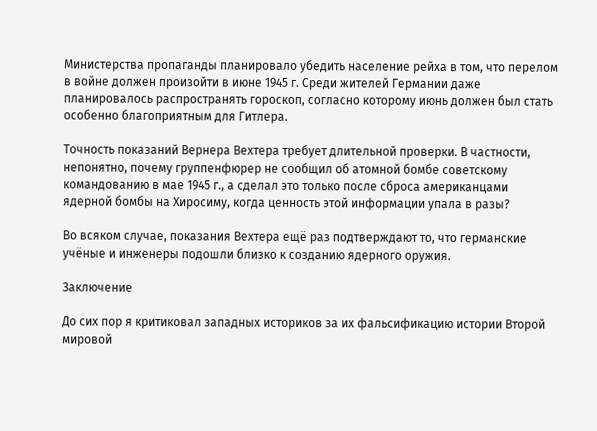Министерства пропаганды планировало убедить население рейха в том, что перелом в войне должен произойти в июне 1945 г. Среди жителей Германии даже планировалось распространять гороскоп, согласно которому июнь должен был стать особенно благоприятным для Гитлера.

Точность показаний Вернера Вехтера требует длительной проверки. В частности, непонятно, почему группенфюрер не сообщил об атомной бомбе советскому командованию в мае 1945 г., а сделал это только после сброса американцами ядерной бомбы на Хиросиму, когда ценность этой информации упала в разы?

Во всяком случае, показания Вехтера ещё раз подтверждают то, что германские учёные и инженеры подошли близко к созданию ядерного оружия.

Заключение

До сих пор я критиковал западных историков за их фальсификацию истории Второй мировой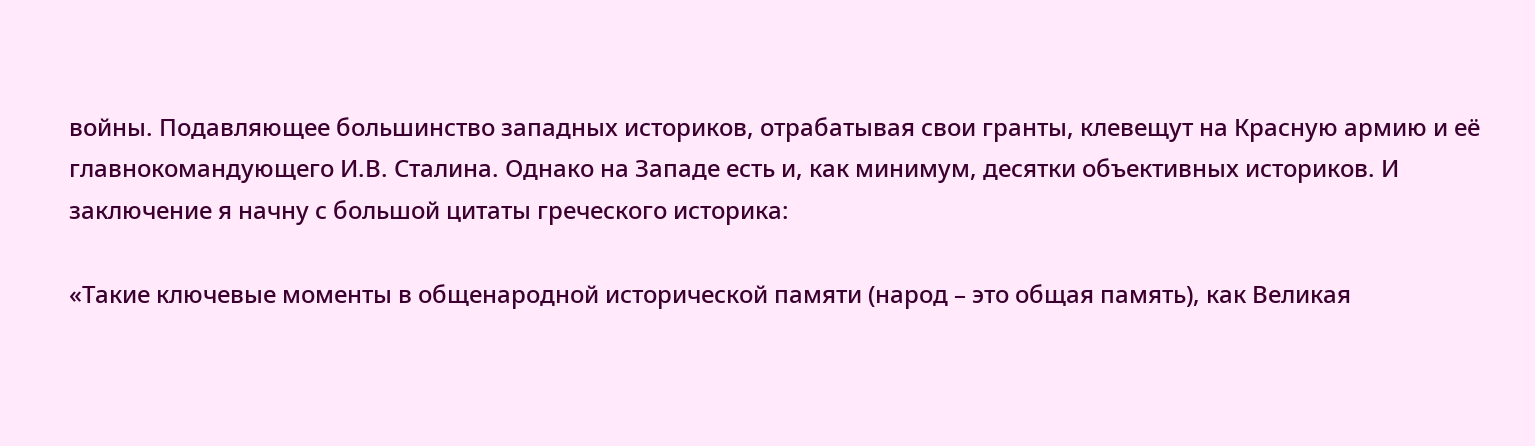войны. Подавляющее большинство западных историков, отрабатывая свои гранты, клевещут на Красную армию и её главнокомандующего И.В. Сталина. Однако на Западе есть и, как минимум, десятки объективных историков. И заключение я начну с большой цитаты греческого историка:

«Такие ключевые моменты в общенародной исторической памяти (народ – это общая память), как Великая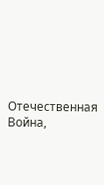Отечественная Война,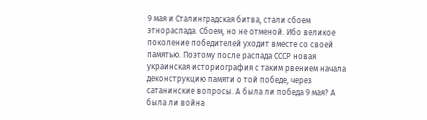9 мая и Сталинградская битва, стали сбоем этнораспада. Сбоем, но не отменой. Ибо великое поколение победителей уходит вместе со своей памятью. Поэтому после распада СССР новая украинская историография с таким рвением начала деконструкцию памяти о той победе, через сатанинские вопросы. А была ли победа 9 мая? А была ли война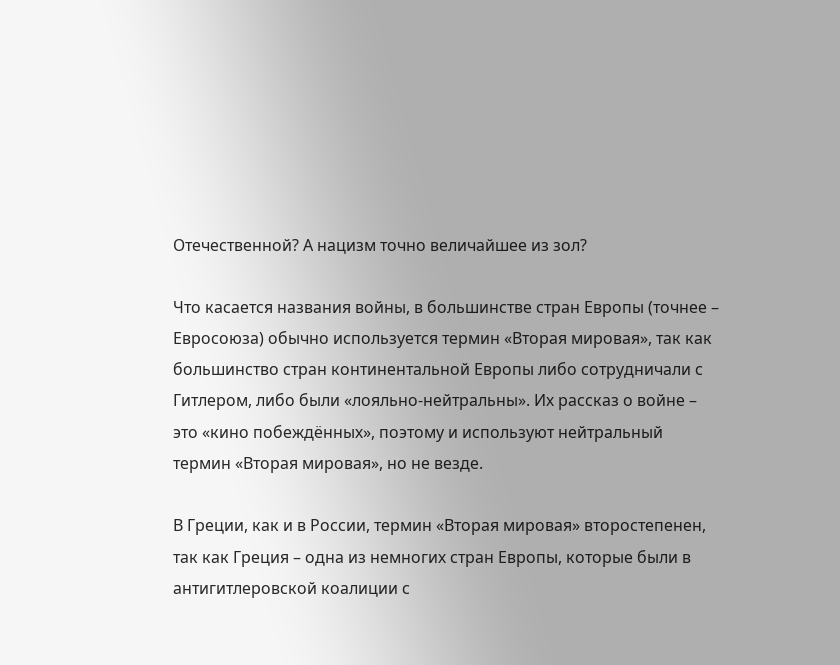Отечественной? А нацизм точно величайшее из зол?

Что касается названия войны, в большинстве стран Европы (точнее – Евросоюза) обычно используется термин «Вторая мировая», так как большинство стран континентальной Европы либо сотрудничали с Гитлером, либо были «лояльно-нейтральны». Их рассказ о войне – это «кино побеждённых», поэтому и используют нейтральный термин «Вторая мировая», но не везде.

В Греции, как и в России, термин «Вторая мировая» второстепенен, так как Греция – одна из немногих стран Европы, которые были в антигитлеровской коалиции с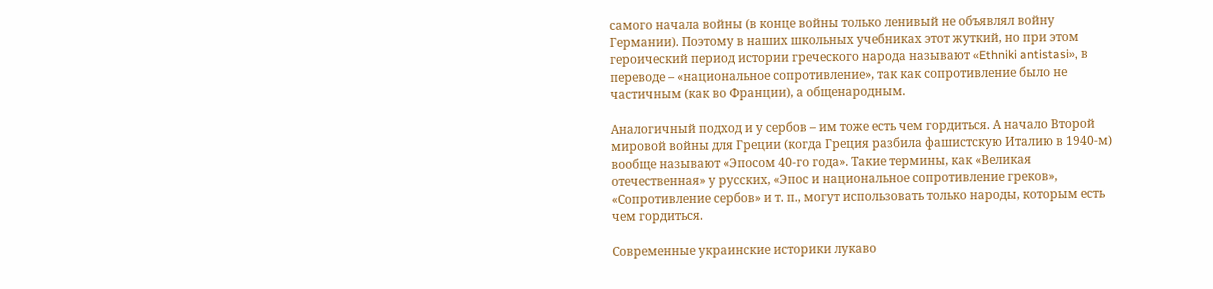самого начала войны (в конце войны только ленивый не объявлял войну Германии). Поэтому в наших школьных учебниках этот жуткий, но при этом героический период истории греческого народа называют «Ethniki antistasi», в переводе – «национальное сопротивление», так как сопротивление было не частичным (как во Франции), а общенародным.

Аналогичный подход и у сербов – им тоже есть чем гордиться. А начало Второй мировой войны для Греции (когда Греция разбила фашистскую Италию в 1940-м) вообще называют «Эпосом 40-го года». Такие термины, как «Великая отечественная» у русских, «Эпос и национальное сопротивление греков», «Сопротивление сербов» и т. п., могут использовать только народы, которым есть чем гордиться.

Современные украинские историки лукаво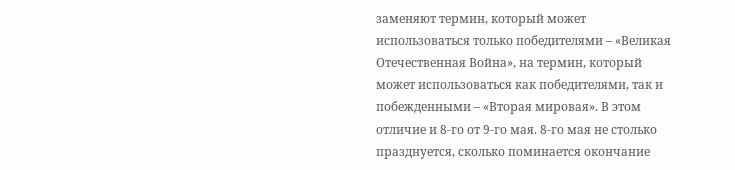заменяют термин, который может использоваться только победителями – «Великая Отечественная Война», на термин, который может использоваться как победителями, так и побежденными – «Вторая мировая». В этом отличие и 8-го от 9-го мая. 8-го мая не столько празднуется, сколько поминается окончание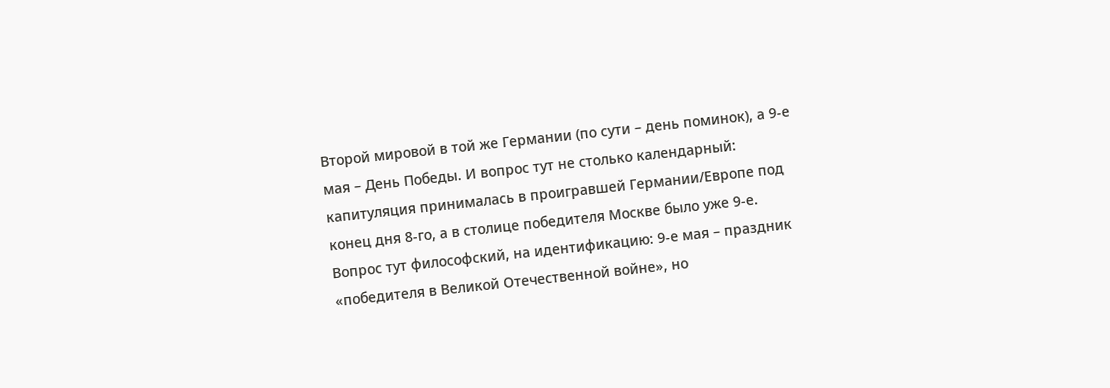Второй мировой в той же Германии (по сути – день поминок), а 9-е мая – День Победы. И вопрос тут не столько календарный: капитуляция принималась в проигравшей Германии/Европе под конец дня 8-го, а в столице победителя Москве было уже 9-е. Вопрос тут философский, на идентификацию: 9-е мая – праздник «победителя в Великой Отечественной войне», но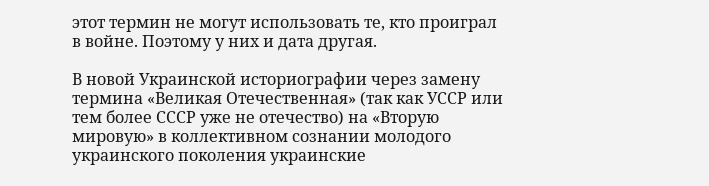этот термин не могут использовать те, кто проиграл в войне. Поэтому у них и дата другая.

В новой Украинской историографии через замену термина «Великая Отечественная» (так как УССР или тем более СССР уже не отечество) на «Вторую мировую» в коллективном сознании молодого украинского поколения украинские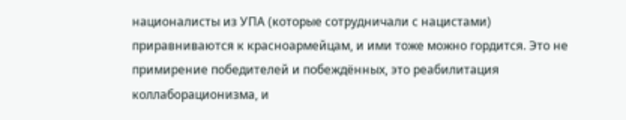националисты из УПА (которые сотрудничали с нацистами) приравниваются к красноармейцам, и ими тоже можно гордится. Это не примирение победителей и побеждённых, это реабилитация коллаборационизма, и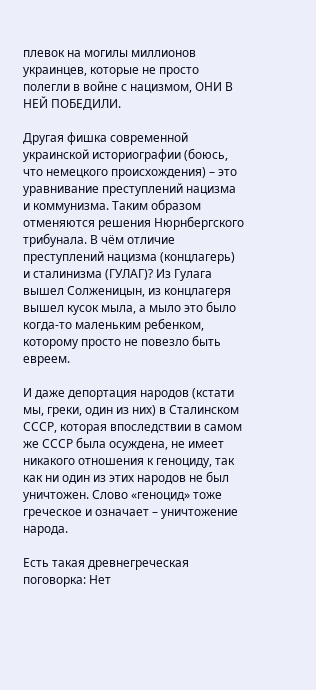плевок на могилы миллионов украинцев, которые не просто полегли в войне с нацизмом, ОНИ В НЕЙ ПОБЕДИЛИ.

Другая фишка современной украинской историографии (боюсь, что немецкого происхождения) – это уравнивание преступлений нацизма и коммунизма. Таким образом отменяются решения Нюрнбергского трибунала. В чём отличие преступлений нацизма (концлагерь) и сталинизма (ГУЛАГ)? Из Гулага вышел Солженицын, из концлагеря вышел кусок мыла, а мыло это было когда-то маленьким ребенком, которому просто не повезло быть евреем.

И даже депортация народов (кстати мы, греки, один из них) в Сталинском СССР, которая впоследствии в самом же СССР была осуждена, не имеет никакого отношения к геноциду, так как ни один из этих народов не был уничтожен. Слово «геноцид» тоже греческое и означает – уничтожение народа.

Есть такая древнегреческая поговорка: Нет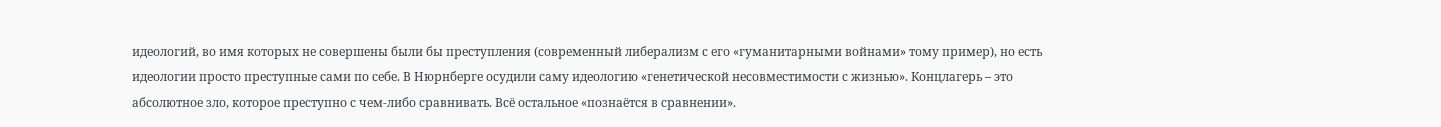идеологий, во имя которых не совершены были бы преступления (современный либерализм с его «гуманитарными войнами» тому пример), но есть идеологии просто преступные сами по себе. В Нюрнберге осудили саму идеологию «генетической несовместимости с жизнью». Концлагерь – это абсолютное зло, которое преступно с чем-либо сравнивать. Всё остальное «познаётся в сравнении».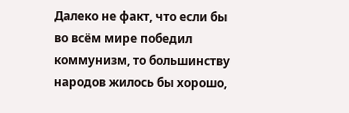Далеко не факт, что если бы во всём мире победил коммунизм, то большинству народов жилось бы хорошо,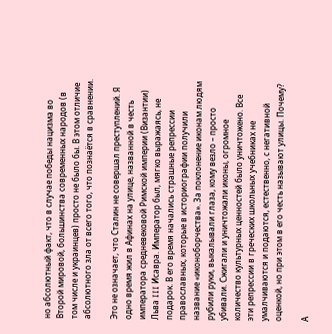но абсолютный факт, что в случае победы нацизма во Второй мировой, большинства современных народов (в том числе и украинцев) просто не было бы. В этом отличие абсолютного зла от всего того, что познаётся в сравнении.

Это не означает, что Сталин не совершал преступлений. Я одно время жил в Афинах на улице, названной в честь императора средневековой Римской империи (Византии) Льва III Исавра. Император был, мягко выражаясь, не подарок. В его время начались страшные репрессии православных, которые в историографии получили название «иконоборчества». За поклонение иконам людям рубили руки, выкалывали глаза, кому везло – просто убивали. Сжигали и уничтожали иконы, огромное количество культурных ценностей было уничтожено. Все эти репрессии в греческих школьных учебниках не умалчиваются и подаются, естественно, с негативной оценкой, но при этом в его честь называют улицы. Почему?

А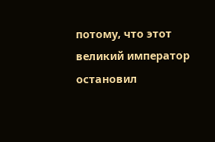потому, что этот великий император остановил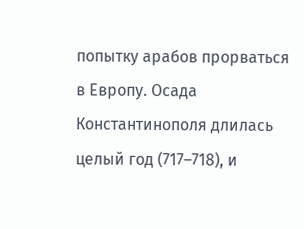попытку арабов прорваться в Европу. Осада Константинополя длилась целый год (717–718), и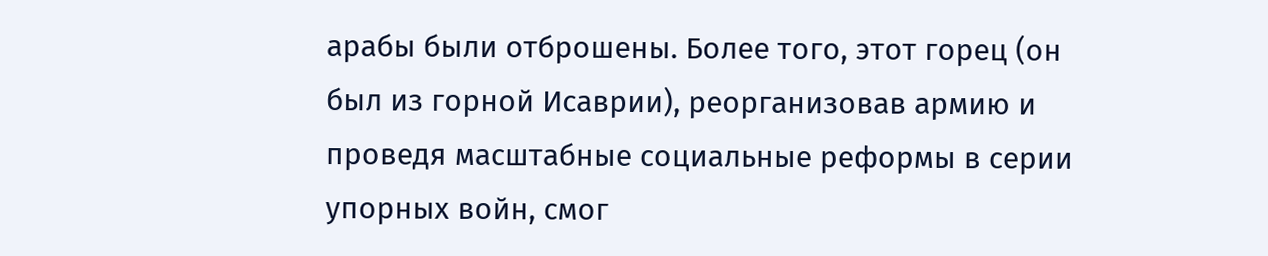арабы были отброшены. Более того, этот горец (он был из горной Исаврии), реорганизовав армию и проведя масштабные социальные реформы в серии упорных войн, смог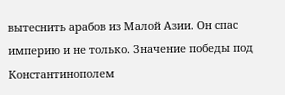вытеснить арабов из Малой Азии. Он спас империю и не только. Значение победы под Константинополем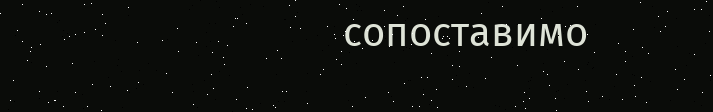сопоставимо